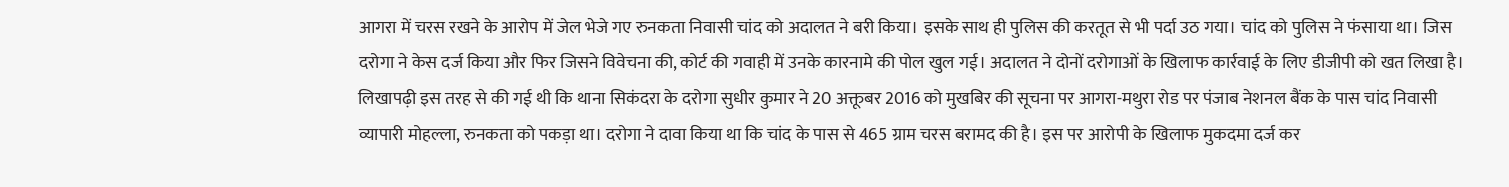आगरा में चरस रखने के आरोप में जेल भेजे गए रुनकता निवासी चांद को अदालत ने बरी किया। इसके साथ ही पुलिस की करतूत से भी पर्दा उठ गया। चांद को पुलिस ने फंसाया था। जिस दरोगा ने केस दर्ज किया और फिर जिसने विवेचना की, कोर्ट की गवाही में उनके कारनामे की पोल खुल गई। अदालत ने दोनों दरोगाओं के खिलाफ कार्रवाई के लिए डीजीपी को खत लिखा है।
लिखापढ़ी इस तरह से की गई थी कि थाना सिकंदरा के दरोगा सुधीर कुमार ने 20 अक्तूबर 2016 को मुखबिर की सूचना पर आगरा-मथुरा रोड पर पंजाब नेशनल बैंक के पास चांद निवासी व्यापारी मोहल्ला, रुनकता को पकड़ा था। दरोगा ने दावा किया था कि चांद के पास से 465 ग्राम चरस बरामद की है। इस पर आरोपी के खिलाफ मुकदमा दर्ज कर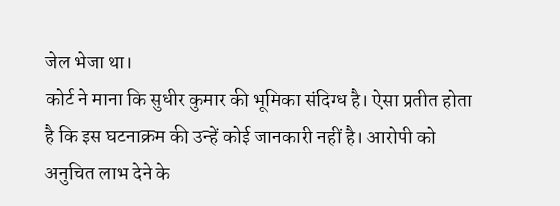जेल भेजा था।
कोर्ट ने माना कि सुधीर कुमार की भूमिका संदिग्ध है। ऐसा प्रतीत होता है कि इस घटनाक्रम की उन्हें कोई जानकारी नहीं है। आरोपी को अनुचित लाभ देने के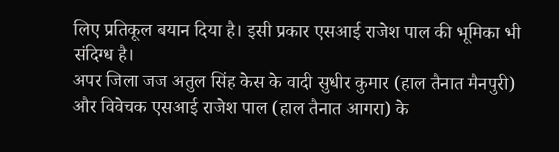लिए प्रतिकूल बयान दिया है। इसी प्रकार एसआई राजेश पाल की भूमिका भी संदिग्ध है।
अपर जिला जज अतुल सिंह केस के वादी सुधीर कुमार (हाल तैनात मैनपुरी) और विवेचक एसआई राजेश पाल (हाल तैनात आगरा) के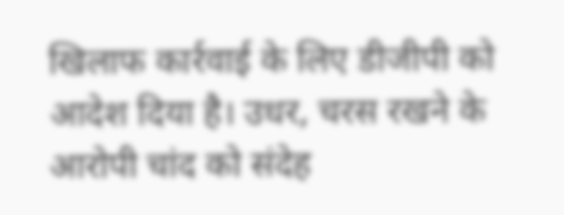खिलाफ कार्रवाई के लिए डीजीपी को आदेश दिया है। उधर, चरस रखने के आरोपी चांद को संदेह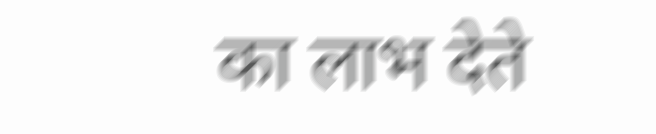का लाभ देते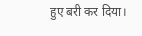हुए बरी कर दिया।